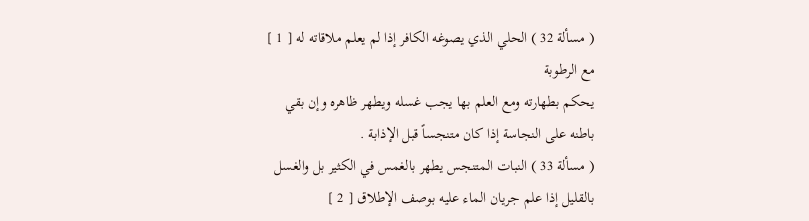( مسألة 32 ) الحلي الذي يصوغه الكافر إذا لم يعلم ملاقاته له [ 1 ] مع الرطوبة
يحكم بطهارته ومع العلم بها يجب غسله ويطهر ظاهره وإن بقي باطنه على النجاسة إذا كان متنجساً قبل الإذابة .
( مسألة 33 ) النبات المتنجس يطهر بالغمس في الكثير بل والغسل بالقليل إذا علم جريان الماء عليه بوصف الإطلاق [ 2 ]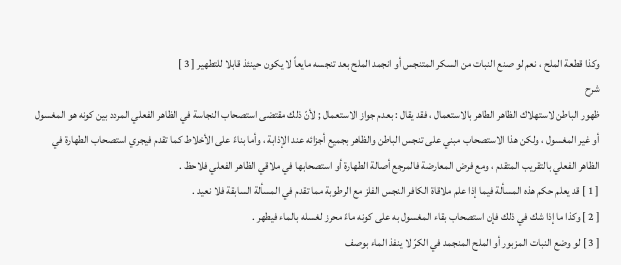وكذا قطعة الملح ، نعم لو صنع النبات من السكر المتنجس أو انجمد الملح بعد تنجسه مايعاً لا يكون حينئذ قابلا للتطهير [ 3 ]
شرح
ظهور الباطن لاستهلاك الظاهر الطاهر بالاستعمال ، فقد يقال : بعدم جواز الاستعمال ; لأنّ ذلك مقتضى استصحاب النجاسة في الظاهر الفعلي المردد بين كونه هو المغسول أو غير المغسول ، ولكن هذا الاستصحاب مبني على تنجس الباطن والظاهر بجميع أجزائه عند الإذابة ، وأما بناءً على الأخلاط كما تقدم فيجري استصحاب الطهارة في الظاهر الفعلي بالتقريب المتقدم ، ومع فرض المعارضة فالمرجع أصالة الطهارة أو استصحابها في ملاقي الظاهر الفعلي فلاحظ .
[ 1 ] قد يعلم حكم هذه المسألة فيما إذا علم ملاقاة الكافر النجس الفلز مع الرطوبة مما تقدم في المسألة السابقة فلا نعيد .
[ 2 ] وكذا ما إذا شك في ذلك فإن استصحاب بقاء المغسول به على كونه ماءً محرز لغسله بالماء فيطهر .
[ 3 ] لو وضع النبات المزبور أو الملح المنجمد في الكرّ لا ينفذ الماء بوصف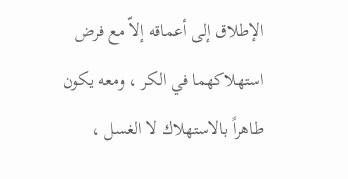الإطلاق إلى أعماقه إلاّ مع فرض استهلاكهما في الكر ، ومعه يكون طاهراً بالاستهلاك لا الغسل ،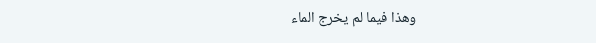وهذا فيما لم يخرج الماء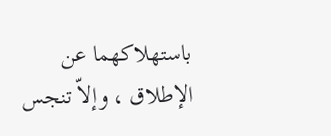باستهلاكهما عن الإطلاق ، وإلاّ تنجس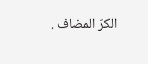الكرّ المضاف .